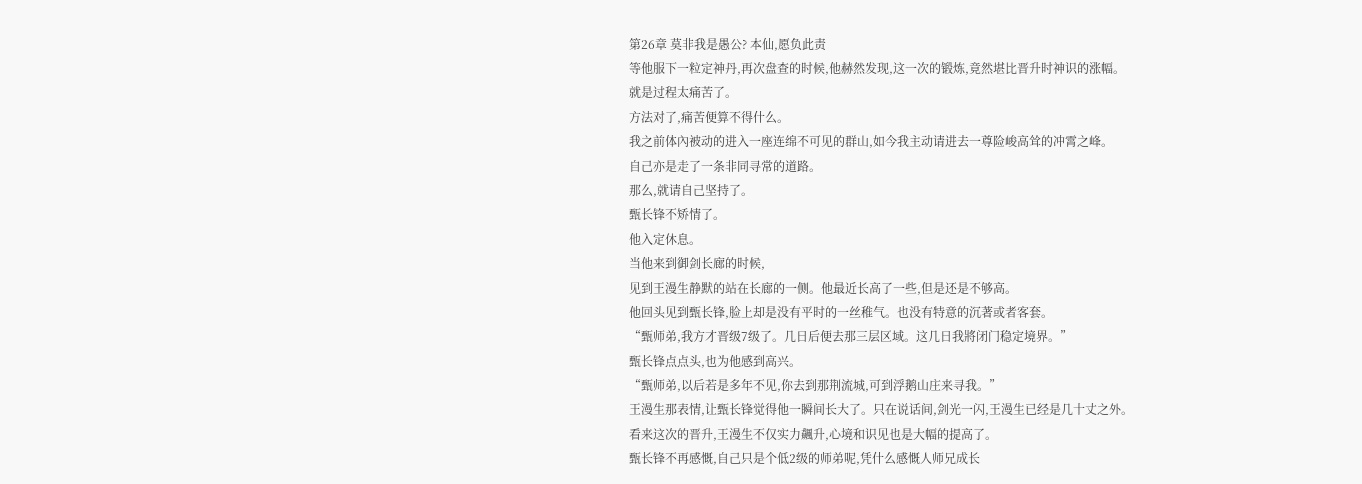第26章 莫非我是愚公? 本仙,愿负此责
等他服下一粒定神丹,再次盘查的时候,他赫然发现,这一次的锻炼,竟然堪比晋升时神识的涨幅。
就是过程太痛苦了。
方法对了,痛苦便算不得什么。
我之前体內被动的进入一座连绵不可见的群山,如今我主动请进去一尊险峻高耸的冲霄之峰。
自己亦是走了一条非同寻常的道路。
那么,就请自己坚持了。
甄长锋不矫情了。
他入定休息。
当他来到御剑长廊的时候,
见到王漫生静默的站在长廊的一侧。他最近长高了一些,但是还是不够高。
他回头见到甄长锋,脸上却是没有平时的一丝稚气。也没有特意的沉著或者客套。
“甄师弟,我方才晋级7级了。几日后便去那三层区域。这几日我將闭门稳定境界。”
甄长锋点点头,也为他感到高兴。
“甄师弟,以后若是多年不见,你去到那荆流城,可到浮鹅山庄来寻我。”
王漫生那表情,让甄长锋觉得他一瞬间长大了。只在说话间,剑光一闪,王漫生已经是几十丈之外。
看来这次的晋升,王漫生不仅实力飆升,心境和识见也是大幅的提高了。
甄长锋不再感慨,自己只是个低2级的师弟呢,凭什么感慨人师兄成长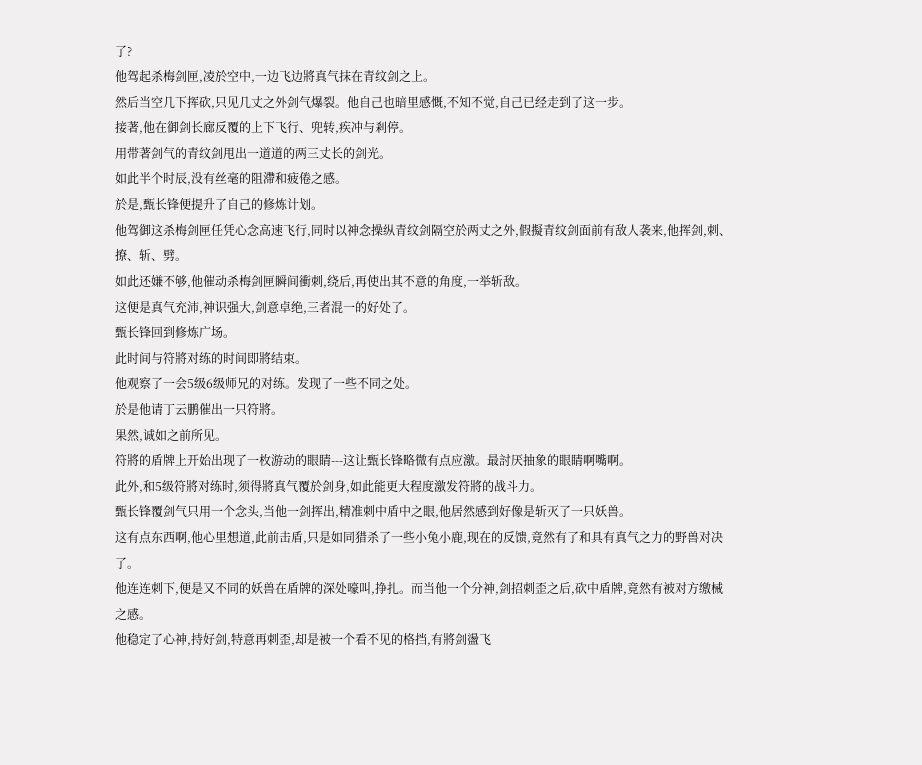了?
他驾起杀梅剑匣,凌於空中,一边飞边將真气抹在青纹剑之上。
然后当空几下挥砍,只见几丈之外剑气爆裂。他自己也暗里感慨,不知不觉,自己已经走到了这一步。
接著,他在御剑长廊反覆的上下飞行、兜转,疾冲与剎停。
用带著剑气的青纹剑甩出一道道的两三丈长的剑光。
如此半个时辰,没有丝毫的阻滯和疲倦之感。
於是,甄长锋便提升了自己的修炼计划。
他驾御这杀梅剑匣任凭心念高速飞行,同时以神念操纵青纹剑隔空於两丈之外,假擬青纹剑面前有敌人袭来,他挥剑,刺、撩、斩、劈。
如此还嫌不够,他催动杀梅剑匣瞬间衝刺,绕后,再使出其不意的角度,一举斩敌。
这便是真气充沛,神识强大,剑意卓绝,三者混一的好处了。
甄长锋回到修炼广场。
此时间与符將对练的时间即將结束。
他观察了一会5级6级师兄的对练。发现了一些不同之处。
於是他请丁云鹏催出一只符將。
果然,诚如之前所见。
符將的盾牌上开始出现了一枚游动的眼睛---这让甄长锋略微有点应激。最討厌抽象的眼睛啊嘴啊。
此外,和5级符將对练时,须得將真气覆於剑身,如此能更大程度激发符將的战斗力。
甄长锋覆剑气只用一个念头,当他一剑挥出,精准刺中盾中之眼,他居然感到好像是斩灭了一只妖兽。
这有点东西啊,他心里想道,此前击盾,只是如同猎杀了一些小兔小鹿,现在的反馈,竟然有了和具有真气之力的野兽对决了。
他连连刺下,便是又不同的妖兽在盾牌的深处嚎叫,挣扎。而当他一个分神,剑招刺歪之后,砍中盾牌,竟然有被对方缴械之感。
他稳定了心神,持好剑,特意再刺歪,却是被一个看不见的格挡,有將剑盪飞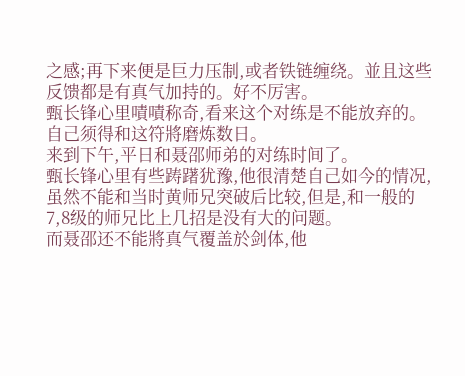之感;再下来便是巨力压制,或者铁链缠绕。並且这些反馈都是有真气加持的。好不厉害。
甄长锋心里嘖嘖称奇,看来这个对练是不能放弃的。自己须得和这符將磨炼数日。
来到下午,平日和聂邵师弟的对练时间了。
甄长锋心里有些踌躇犹豫,他很清楚自己如今的情况,虽然不能和当时黄师兄突破后比较,但是,和一般的7,8级的师兄比上几招是没有大的问题。
而聂邵还不能將真气覆盖於剑体,他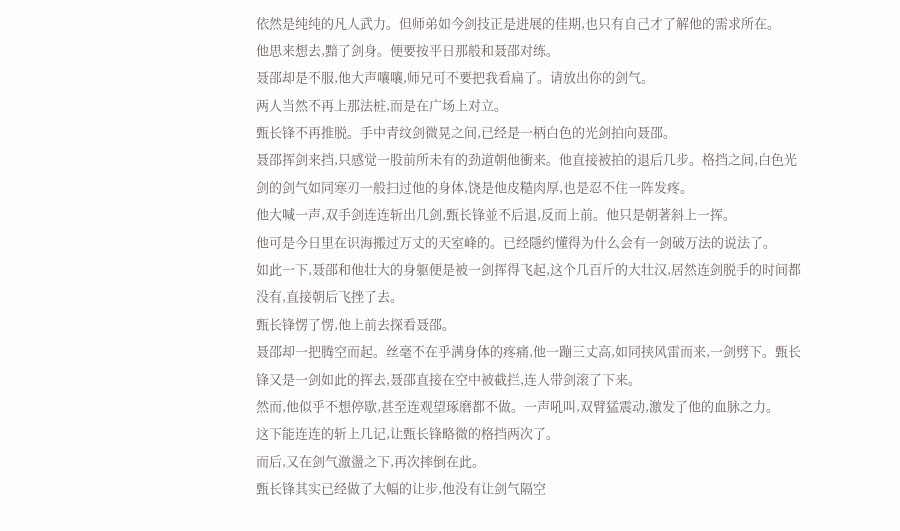依然是纯纯的凡人武力。但师弟如今剑技正是进展的佳期,也只有自己才了解他的需求所在。
他思来想去,黯了剑身。便要按平日那般和聂邵对练。
聂邵却是不服,他大声嚷嚷,师兄可不要把我看扁了。请放出你的剑气。
两人当然不再上那法桩,而是在广场上对立。
甄长锋不再推脱。手中青纹剑微晃之间,已经是一柄白色的光剑拍向聂邵。
聂邵挥剑来挡,只感觉一股前所未有的劲道朝他衝来。他直接被拍的退后几步。格挡之间,白色光剑的剑气如同寒刃一般扫过他的身体,饶是他皮糙肉厚,也是忍不住一阵发疼。
他大喊一声,双手剑连连斩出几剑,甄长锋並不后退,反而上前。他只是朝著斜上一挥。
他可是今日里在识海搬过万丈的天室峰的。已经隱约懂得为什么会有一剑破万法的说法了。
如此一下,聂邵和他壮大的身躯便是被一剑挥得飞起,这个几百斤的大壮汉,居然连剑脱手的时间都没有,直接朝后飞挫了去。
甄长锋愣了愣,他上前去探看聂邵。
聂邵却一把腾空而起。丝毫不在乎满身体的疼痛,他一蹦三丈高,如同挟风雷而来,一剑劈下。甄长锋又是一剑如此的挥去,聂邵直接在空中被截拦,连人带剑滚了下来。
然而,他似乎不想停歇,甚至连观望琢磨都不做。一声吼叫,双臂猛震动,激发了他的血脉之力。
这下能连连的斩上几记,让甄长锋略微的格挡两次了。
而后,又在剑气激盪之下,再次摔倒在此。
甄长锋其实已经做了大幅的让步,他没有让剑气隔空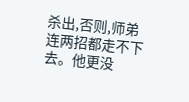杀出,否则,师弟连两招都走不下去。他更没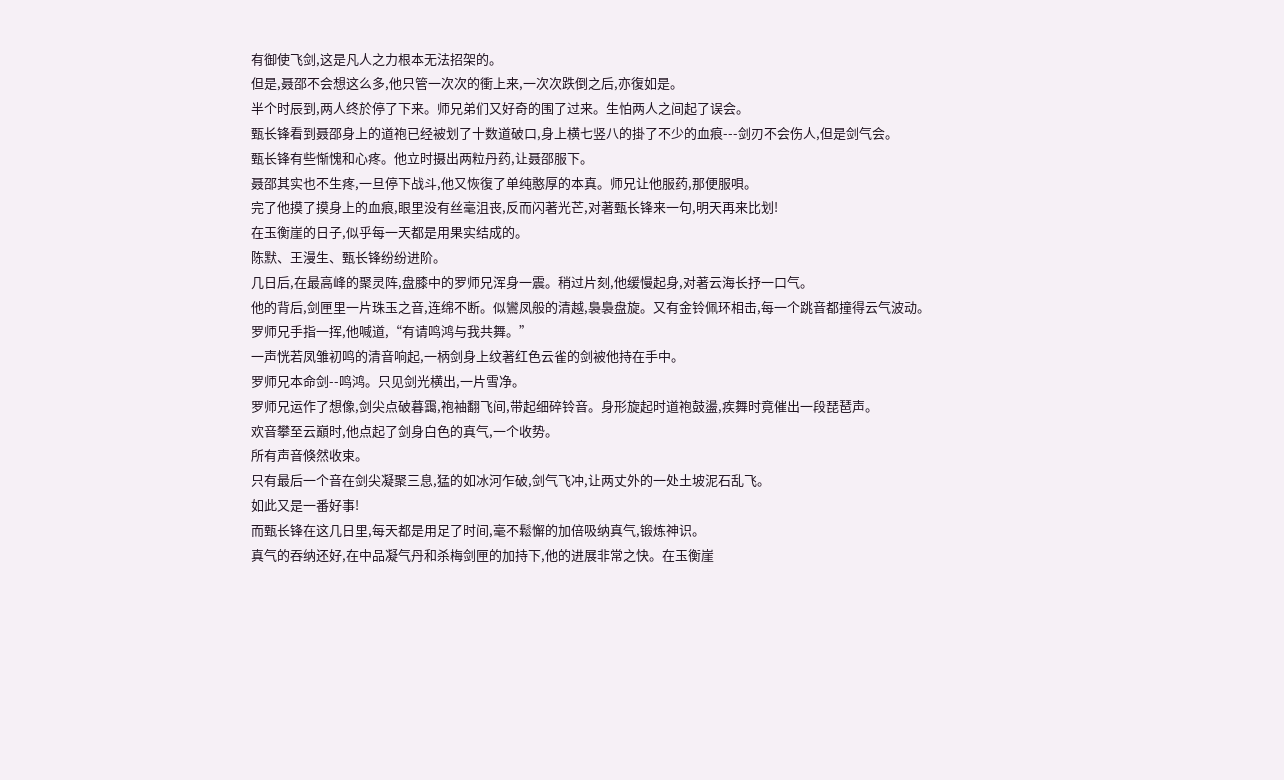有御使飞剑,这是凡人之力根本无法招架的。
但是,聂邵不会想这么多,他只管一次次的衝上来,一次次跌倒之后,亦復如是。
半个时辰到,两人终於停了下来。师兄弟们又好奇的围了过来。生怕两人之间起了误会。
甄长锋看到聂邵身上的道袍已经被划了十数道破口,身上横七竖八的掛了不少的血痕---剑刃不会伤人,但是剑气会。
甄长锋有些惭愧和心疼。他立时摄出两粒丹药,让聂邵服下。
聂邵其实也不生疼,一旦停下战斗,他又恢復了单纯憨厚的本真。师兄让他服药,那便服唄。
完了他摸了摸身上的血痕,眼里没有丝毫沮丧,反而闪著光芒,对著甄长锋来一句,明天再来比划!
在玉衡崖的日子,似乎每一天都是用果实结成的。
陈默、王漫生、甄长锋纷纷进阶。
几日后,在最高峰的聚灵阵,盘膝中的罗师兄浑身一震。稍过片刻,他缓慢起身,对著云海长抒一口气。
他的背后,剑匣里一片珠玉之音,连绵不断。似鸞凤般的清越,裊裊盘旋。又有金铃佩环相击,每一个跳音都撞得云气波动。
罗师兄手指一挥,他喊道,“有请鸣鸿与我共舞。”
一声恍若凤雏初鸣的清音响起,一柄剑身上纹著红色云雀的剑被他持在手中。
罗师兄本命剑--鸣鸿。只见剑光横出,一片雪净。
罗师兄运作了想像,剑尖点破暮靄,袍袖翻飞间,带起细碎铃音。身形旋起时道袍鼓盪,疾舞时竟催出一段琵琶声。
欢音攀至云巔时,他点起了剑身白色的真气,一个收势。
所有声音倏然收束。
只有最后一个音在剑尖凝聚三息,猛的如冰河乍破,剑气飞冲,让两丈外的一处土坡泥石乱飞。
如此又是一番好事!
而甄长锋在这几日里,每天都是用足了时间,毫不鬆懈的加倍吸纳真气,锻炼神识。
真气的吞纳还好,在中品凝气丹和杀梅剑匣的加持下,他的进展非常之快。在玉衡崖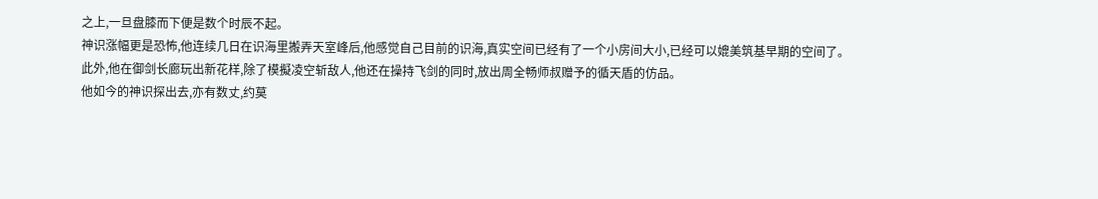之上,一旦盘膝而下便是数个时辰不起。
神识涨幅更是恐怖,他连续几日在识海里搬弄天室峰后,他感觉自己目前的识海,真实空间已经有了一个小房间大小,已经可以媲美筑基早期的空间了。
此外,他在御剑长廊玩出新花样,除了模擬凌空斩敌人,他还在操持飞剑的同时,放出周全畅师叔赠予的循天盾的仿品。
他如今的神识探出去,亦有数丈,约莫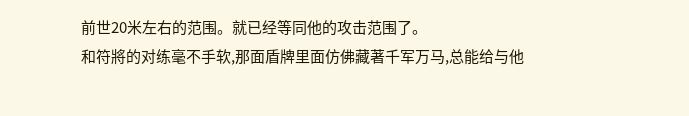前世20米左右的范围。就已经等同他的攻击范围了。
和符將的对练毫不手软,那面盾牌里面仿佛藏著千军万马,总能给与他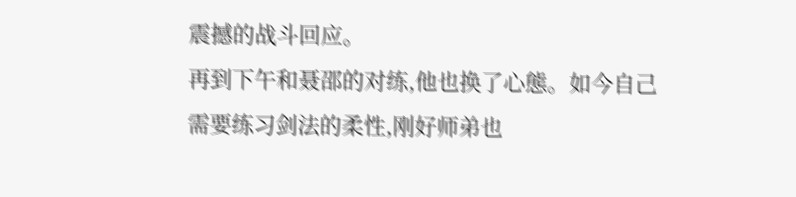震撼的战斗回应。
再到下午和聂邵的对练,他也换了心態。如今自己需要练习剑法的柔性,刚好师弟也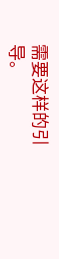需要这样的引导。